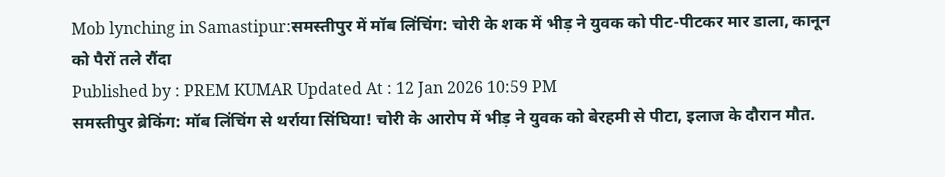Mob lynching in Samastipur:समस्तीपुर में मॉब लिंचिंग: चोरी के शक में भीड़ ने युवक को पीट-पीटकर मार डाला, कानून को पैरों तले रौंदा
Published by : PREM KUMAR Updated At : 12 Jan 2026 10:59 PM
समस्तीपुर ब्रेकिंग: मॉब लिंचिंग से थर्राया सिंघिया! चोरी के आरोप में भीड़ ने युवक को बेरहमी से पीटा, इलाज के दौरान मौत.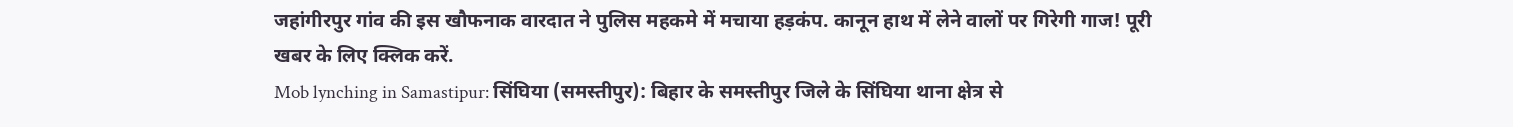जहांगीरपुर गांव की इस खौफनाक वारदात ने पुलिस महकमे में मचाया हड़कंप. कानून हाथ में लेने वालों पर गिरेगी गाज! पूरी खबर के लिए क्लिक करें.
Mob lynching in Samastipur: सिंघिया (समस्तीपुर): बिहार के समस्तीपुर जिले के सिंघिया थाना क्षेत्र से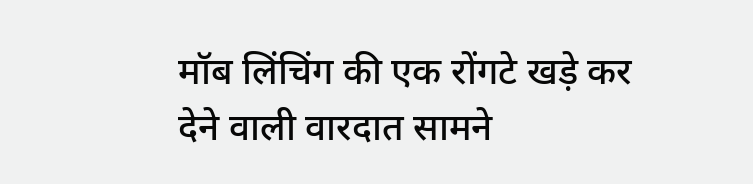मॉब लिंचिंग की एक रोंगटे खड़े कर देने वाली वारदात सामने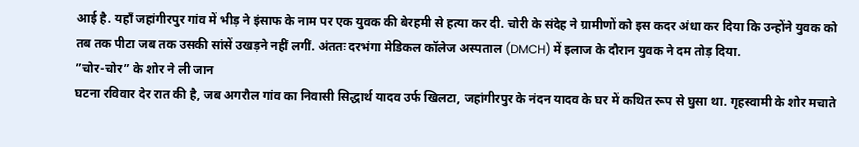आई है. यहाँ जहांगीरपुर गांव में भीड़ ने इंसाफ के नाम पर एक युवक की बेरहमी से हत्या कर दी. चोरी के संदेह ने ग्रामीणों को इस कदर अंधा कर दिया कि उन्होंने युवक को तब तक पीटा जब तक उसकी सांसें उखड़ने नहीं लगीं. अंततः दरभंगा मेडिकल कॉलेज अस्पताल (DMCH) में इलाज के दौरान युवक ने दम तोड़ दिया.
”चोर-चोर” के शोर ने ली जान
घटना रविवार देर रात की है, जब अगरौल गांव का निवासी सिद्धार्थ यादव उर्फ खिलटा, जहांगीरपुर के नंदन यादव के घर में कथित रूप से घुसा था. गृहस्वामी के शोर मचाते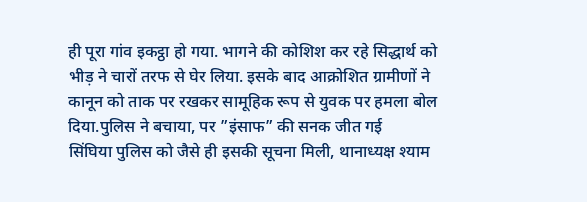ही पूरा गांव इकट्ठा हो गया. भागने की कोशिश कर रहे सिद्धार्थ को भीड़ ने चारों तरफ से घेर लिया. इसके बाद आक्रोशित ग्रामीणों ने कानून को ताक पर रखकर सामूहिक रूप से युवक पर हमला बोल दिया.पुलिस ने बचाया, पर ”इंसाफ” की सनक जीत गई
सिंघिया पुलिस को जैसे ही इसकी सूचना मिली, थानाध्यक्ष श्याम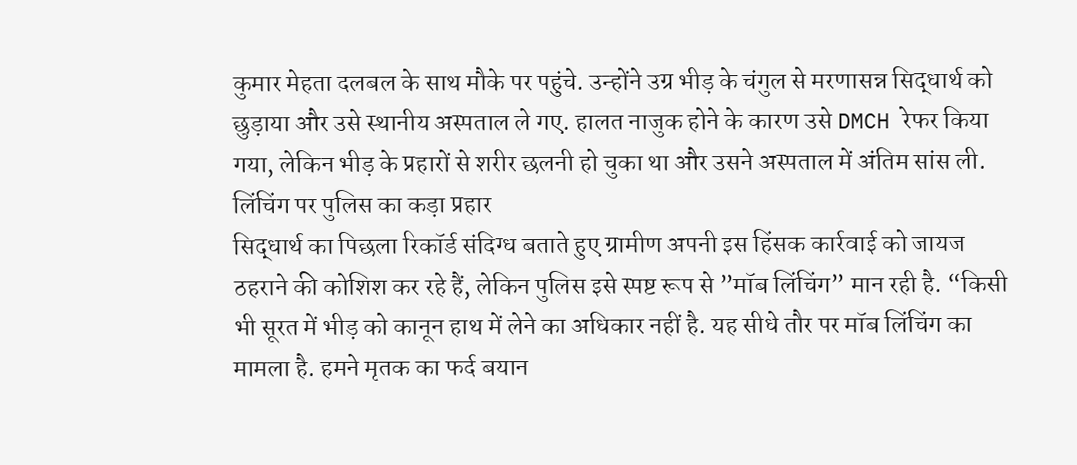कुमार मेहता दलबल के साथ मौके पर पहुंचे. उन्होंने उग्र भीड़ के चंगुल से मरणासन्न सिद्धार्थ को छुड़ाया और उसे स्थानीय अस्पताल ले गए. हालत नाजुक होने के कारण उसे DMCH रेफर किया गया, लेकिन भीड़ के प्रहारों से शरीर छलनी हो चुका था और उसने अस्पताल में अंतिम सांस ली.
लिंचिंग पर पुलिस का कड़ा प्रहार
सिद्धार्थ का पिछला रिकॉर्ड संदिग्ध बताते हुए ग्रामीण अपनी इस हिंसक कार्रवाई को जायज ठहराने की कोशिश कर रहे हैं, लेकिन पुलिस इसे स्पष्ट रूप से ”मॉब लिंचिंग” मान रही है. “किसी भी सूरत में भीड़ को कानून हाथ में लेने का अधिकार नहीं है. यह सीधे तौर पर मॉब लिंचिंग का मामला है. हमने मृतक का फर्द बयान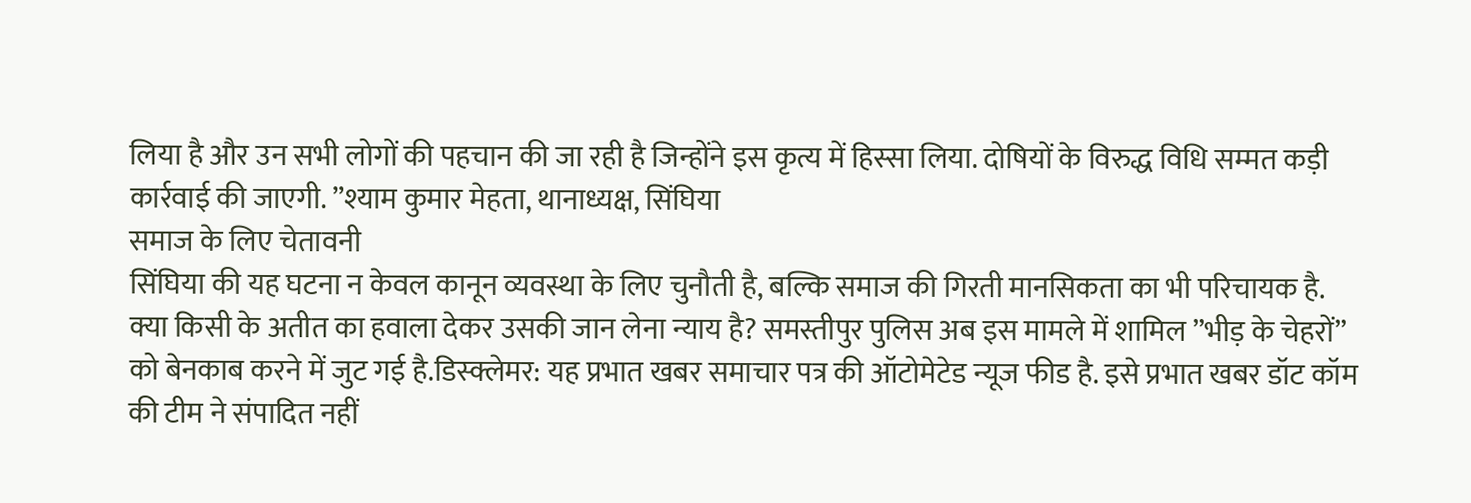लिया है और उन सभी लोगों की पहचान की जा रही है जिन्होंने इस कृत्य में हिस्सा लिया. दोषियों के विरुद्ध विधि सम्मत कड़ी कार्रवाई की जाएगी. ”श्याम कुमार मेहता, थानाध्यक्ष, सिंघिया
समाज के लिए चेतावनी
सिंघिया की यह घटना न केवल कानून व्यवस्था के लिए चुनौती है, बल्कि समाज की गिरती मानसिकता का भी परिचायक है. क्या किसी के अतीत का हवाला देकर उसकी जान लेना न्याय है? समस्तीपुर पुलिस अब इस मामले में शामिल ”भीड़ के चेहरों” को बेनकाब करने में जुट गई है.डिस्क्लेमर: यह प्रभात खबर समाचार पत्र की ऑटोमेटेड न्यूज फीड है. इसे प्रभात खबर डॉट कॉम की टीम ने संपादित नहीं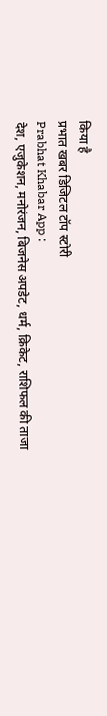किया है
प्रभात खबर डिजिटल टॉप स्टोरी
Prabhat Khabar App :
देश, एजुकेशन, मनोरंजन, बिजनेस अपडेट, धर्म, क्रिकेट, राशिफल की ताजा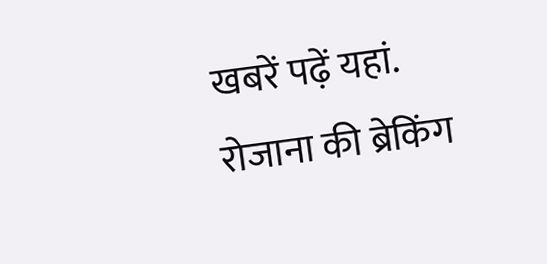खबरें पढ़ें यहां. रोजाना की ब्रेकिंग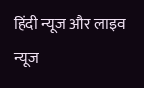हिंदी न्यूज और लाइव न्यूज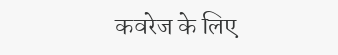कवरेज के लिए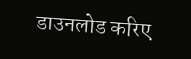डाउनलोड करिए